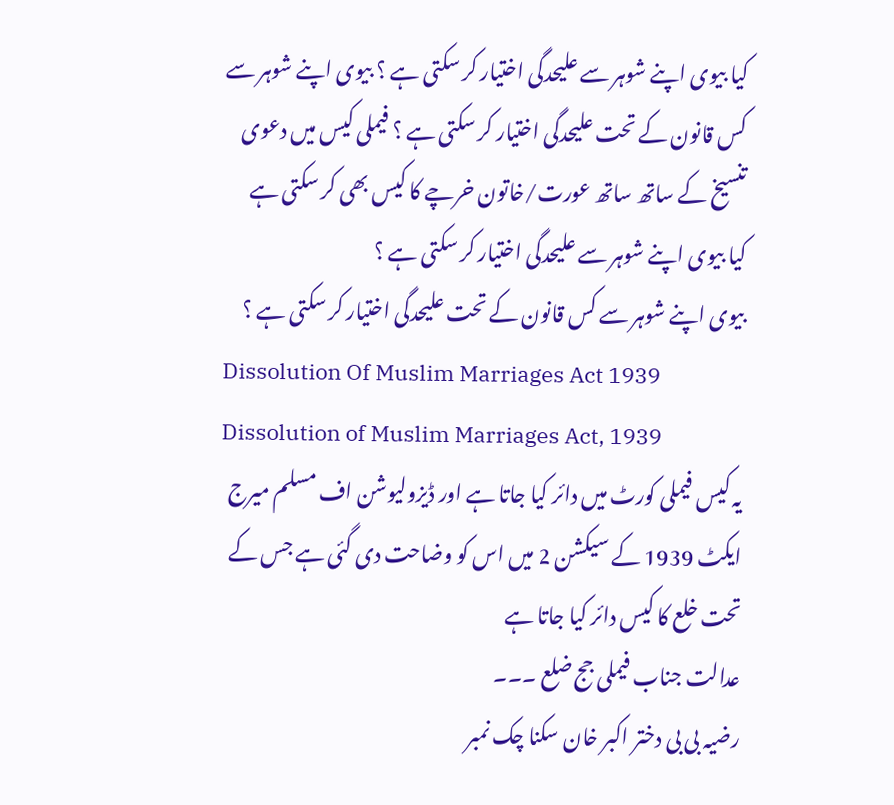کیا بیوی اپنے شوہر سے علیحدگی اختیار کر سکتی ہے ؟ بیوی اپنے شوہر سے کس قانون کے تحت علیحدگی اختیار کر سکتی ہے ؟ فیملی کیس میں دعوی تنسیخ کے ساتھ ساتھ عورت/خاتون خرچے کا کیس بھی کر سکتی ہے
کیا بیوی اپنے شوہر سے علیحدگی اختیار کر سکتی ہے ؟
بیوی اپنے شوہر سے کس قانون کے تحت علیحدگی اختیار کر سکتی ہے ؟
Dissolution Of Muslim Marriages Act 1939
Dissolution of Muslim Marriages Act, 1939
یہ کیس فیملی کورٹ میں دائر کیا جاتا ہے اور ڈیزولیوشن اف مسلم میرج ایکٹ 1939 کے سیکشن 2 میں اس کو وضاحت دی گئی ہے جس کے تحت خلع کا کیس دائر کیا جاتا ہے
عدالت جناب فیملی جج ضلع ۔۔۔
رضیہ بی بی دختر اکبر خان سکنا چک نمبر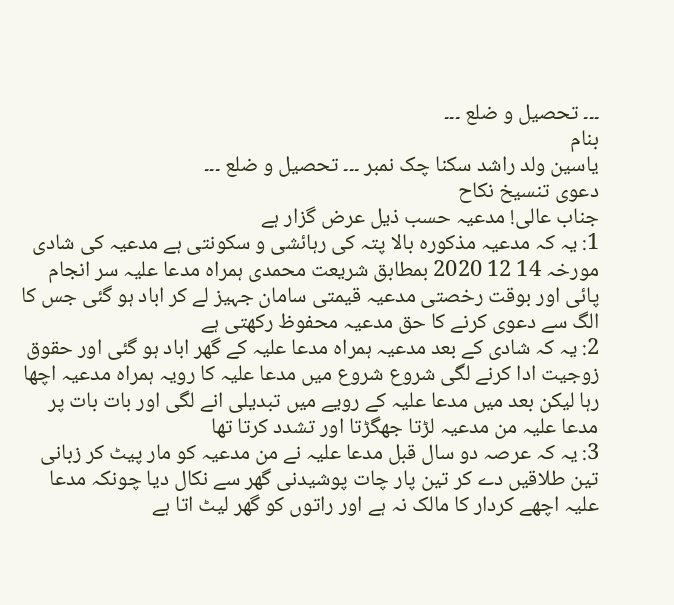۔۔۔ تحصیل و ضلع ۔۔۔
بنام
یاسین ولد راشد سکنا چک نمبر ۔۔۔ تحصیل و ضلع ۔۔۔
دعوی تنسیخ نکاح
جناب عالی! مدعیہ حسب ذیل عرض گزار ہے
1: یہ کہ مدعیہ مذکورہ بالا پتہ کی رہائشی و سکونتی ہے مدعیہ کی شادی مورخہ 14 12 2020 بمطابق شریعت محمدی ہمراہ مدعا علیہ سر انجام پائی اور بوقت رخصتی مدعیہ قیمتی سامان جہیز لے کر اباد ہو گئی جس کا الگ سے دعوی کرنے کا حق مدعیہ محفوظ رکھتی ہے
2: یہ کہ شادی کے بعد مدعیہ ہمراہ مدعا علیہ کے گھر اباد ہو گئی اور حقوق زوجیت ادا کرنے لگی شروع شروع میں مدعا علیہ کا رویہ ہمراہ مدعیہ اچھا رہا لیکن بعد میں مدعا علیہ کے رویے میں تبدیلی انے لگی اور بات بات پر مدعا علیہ من مدعیہ لڑتا جھگڑتا اور تشدد کرتا تھا
3: یہ کہ عرصہ دو سال قبل مدعا علیہ نے من مدعیہ کو مار پیٹ کر زبانی تین طلاقیں دے کر تین پار چات پوشیدنی گھر سے نکال دیا چونکہ مدعا علیہ اچھے کردار کا مالک نہ ہے اور راتوں کو گھر لیٹ اتا ہے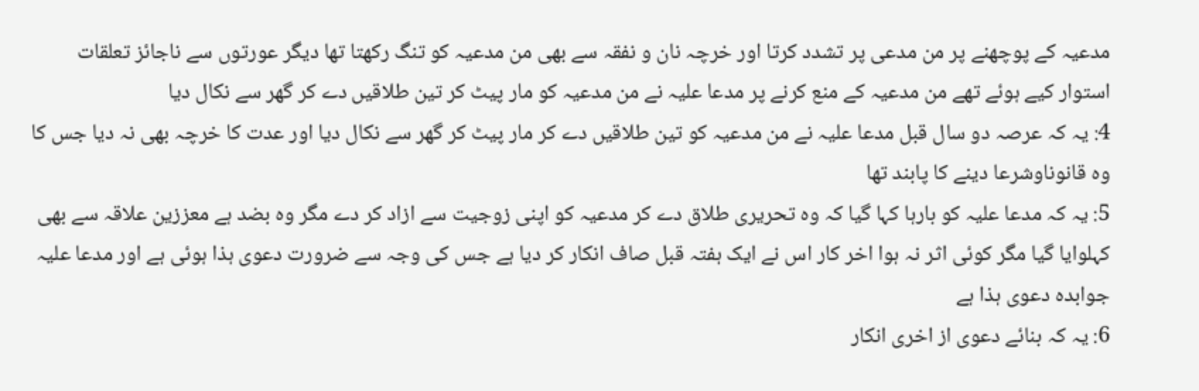مدعیہ کے پوچھنے پر من مدعی پر تشدد کرتا اور خرچہ نان و نفقہ سے بھی من مدعیہ کو تنگ رکھتا تھا دیگر عورتوں سے ناجائز تعلقات استوار کیے ہوئے تھے من مدعیہ کے منع کرنے پر مدعا علیہ نے من مدعیہ کو مار پیٹ کر تین طلاقیں دے کر گھر سے نکال دیا
4: یہ کہ عرصہ دو سال قبل مدعا علیہ نے من مدعیہ کو تین طلاقیں دے کر مار پیٹ کر گھر سے نکال دیا اور عدت کا خرچہ بھی نہ دیا جس کا وہ قانوناوشرعا دینے کا پابند تھا
5: یہ کہ مدعا علیہ کو بارہا کہا گیا کہ وہ تحریری طلاق دے کر مدعیہ کو اپنی زوجیت سے ازاد کر دے مگر وہ بضد ہے معززین علاقہ سے بھی کہلوایا گیا مگر کوئی اثر نہ ہوا اخر کار اس نے ایک ہفتہ قبل صاف انکار کر دیا ہے جس کی وجہ سے ضرورت دعوی ہذا ہوئی ہے اور مدعا علیہ جوابدہ دعوی ہذا ہے
6: یہ کہ بنائے دعوی از اخری انکار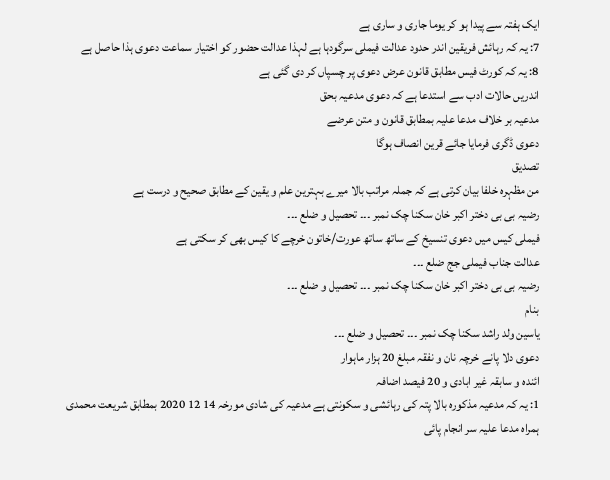ایک ہفتہ سے پیدا ہو کر یوما جاری و ساری ہے
7: یہ کہ رہائش فریقین اندر حدود عدالت فیملی سرگودہا ہے لہذا عدالت حضور کو اختیار سماعت دعوی ہذا حاصل ہے
8: یہ کہ کورٹ فیس مطابق قانون عرض دعوی پر چسپاں کر دی گئی ہے
اندریں حالات ادب سے استدعا ہے کہ دعوی مدعیہ بحق
مدعیہ بر خلاف مدعا علیہ بمطابق قانون و متن عرضے
دعوی ڈگری فرمایا جائے قرین انصاف ہوگا
تصدیق
من مظہرہ خلفا بیان کرتی ہے کہ جملہ مراتب بالا میرے بہترین علم و یقین کے مطابق صحیح و درست ہے
رضیہ بی بی دختر اکبر خان سکنا چک نمبر ۔۔۔ تحصیل و ضلع ۔۔۔
فیملی کیس میں دعوی تنسیخ کے ساتھ ساتھ عورت/خاتون خرچے کا کیس بھی کر سکتی ہے
عدالت جناب فیملی جج ضلع ۔۔۔
رضیہ بی بی دختر اکبر خان سکنا چک نمبر ۔۔۔ تحصیل و ضلع ۔۔۔
بنام
یاسین ولد راشد سکنا چک نمبر ۔۔۔ تحصیل و ضلع ۔۔۔
دعوی دلا پانے خرچہ نان و نفقہ مبلغ 20 ہزار ماہوار
ائندہ و سابقہ غیر ابادی و 20 فیصد اضافہ
1: یہ کہ مدعیہ مذکورہ بالا پتہ کی رہائشی و سکونتی ہے مدعیہ کی شادی مورخہ 14 12 2020 بمطابق شریعت محمدی ہمراہ مدعا علیہ سر انجام پائی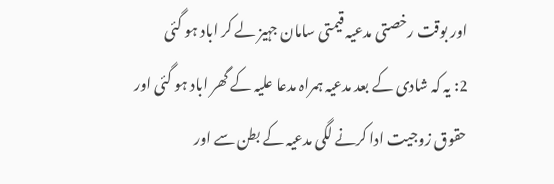اور بوقت رخصتی مدعیہ قیمتی سامان جہیز لے کر اباد ہو گئی
2: یہ کہ شادی کے بعد مدعیہ ہمراہ مدعا علیہ کے گھر اباد ہو گئی اور حقوق زوجیت ادا کرنے لگی مدعیہ کے بطن سے اور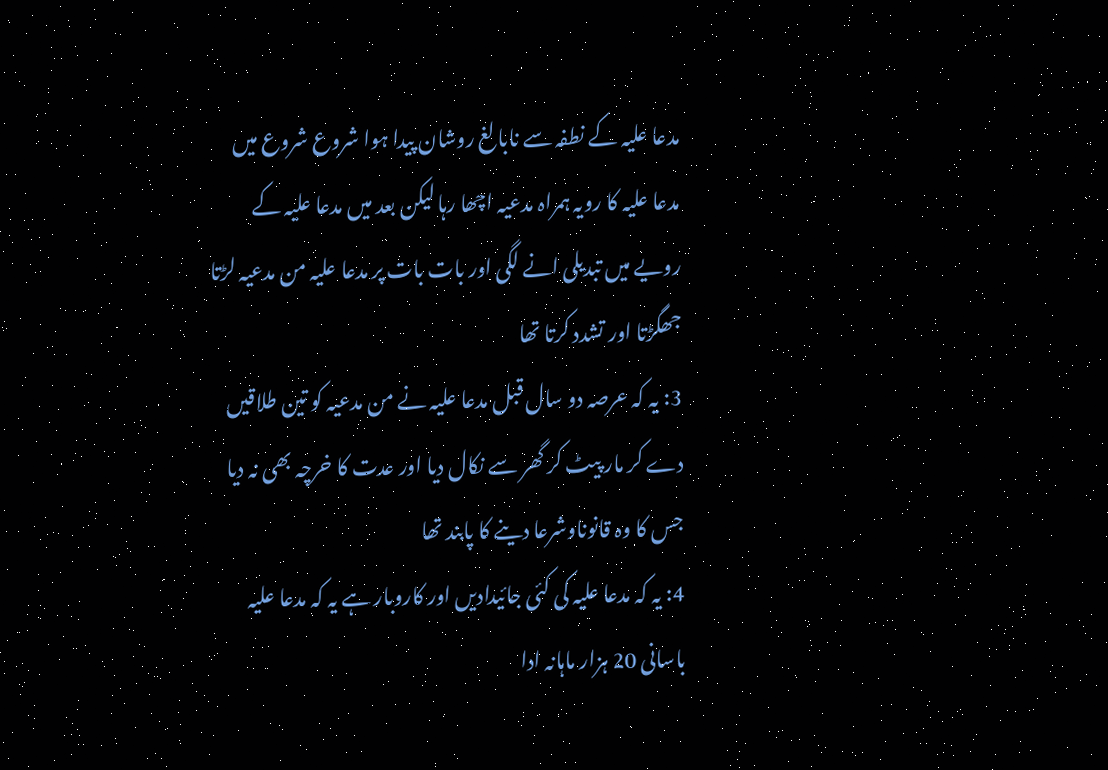مدعا علیہ کے نطفہ سے نابالغ روشان پیدا ہوا شروع شروع میں مدعا علیہ کا رویہ ہمراہ مدعیہ اچھا رہا لیکن بعد میں مدعا علیہ کے رویے میں تبدیلی انے لگی اور بات بات پر مدعا علیہ من مدعیہ لڑتا جھگڑتا اور تشدد کرتا تھا
3: یہ کہ عرصہ دو سال قبل مدعا علیہ نے من مدعیہ کو تین طلاقیں دے کر مار پیٹ کر گھر سے نکال دیا اور عدت کا خرچہ بھی نہ دیا جس کا وہ قانوناوشرعا دینے کا پابند تھا
4: یہ کہ مدعا علیہ کی کئی جائیدادیں اور کاروبار ہے یہ کہ مدعا علیہ باسانی 20 ہزار ماہانہ ادا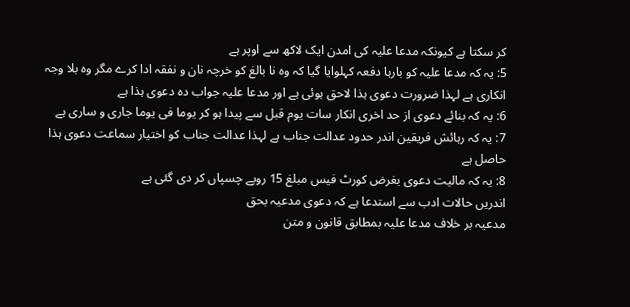کر سکتا ہے کیونکہ مدعا علیہ کی امدن ایک لاکھ سے اوپر ہے
5: یہ کہ مدعا علیہ کو بارہا دفعہ کہلوایا گیا کہ وہ نا بالغ کو خرچہ نان و نفقہ ادا کرے مگر وہ بلا وجہ انکاری ہے لہذا ضرورت دعوی ہذا لاحق ہوئی ہے اور مدعا علیہ جواب دہ دعوی ہذا ہے
6: یہ کہ بنائے دعوی از حد اخری انکار سات یوم قبل سے پیدا ہو کر یوما فی یوما جاری و ساری ہے
7: یہ کہ رہائش فریقین اندر حدود عدالت جناب ہے لہذا عدالت جناب کو اختیار سماعت دعوی ہذا حاصل ہے
8: یہ کہ مالیت دعوی بغرض کورٹ فیس مبلغ 15 روپے چسپاں کر دی گئی ہے
اندریں حالات ادب سے استدعا ہے کہ دعوی مدعیہ بحق
مدعیہ بر خلاف مدعا علیہ بمطابق قانون و متن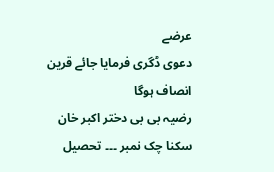عرضے
دعوی ڈگری فرمایا جائے قرین انصاف ہوگا
رضیہ بی بی دختر اکبر خان سکنا چک نمبر ۔۔۔ تحصیل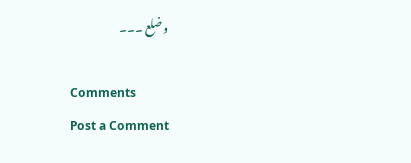و ضلع ۔۔۔

Comments
Post a Comment